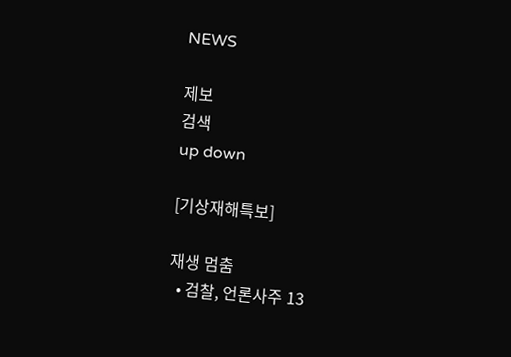NEWS

제보
검색
up down

[기상재해특보]

재생 멈춤
  • 검찰, 언론사주 13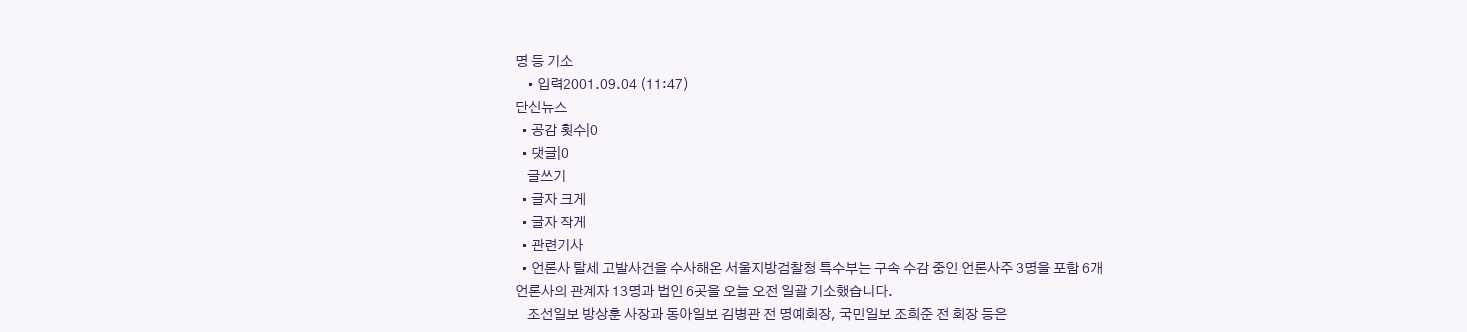명 등 기소
    • 입력2001.09.04 (11:47)
단신뉴스
  • 공감 횟수|0
  • 댓글|0
    글쓰기
  • 글자 크게
  • 글자 작게
  • 관련기사
  • 언론사 탈세 고발사건을 수사해온 서울지방검찰청 특수부는 구속 수감 중인 언론사주 3명을 포함 6개 언론사의 관계자 13명과 법인 6곳을 오늘 오전 일괄 기소했습니다.
    조선일보 방상훈 사장과 동아일보 김병관 전 명예회장, 국민일보 조희준 전 회장 등은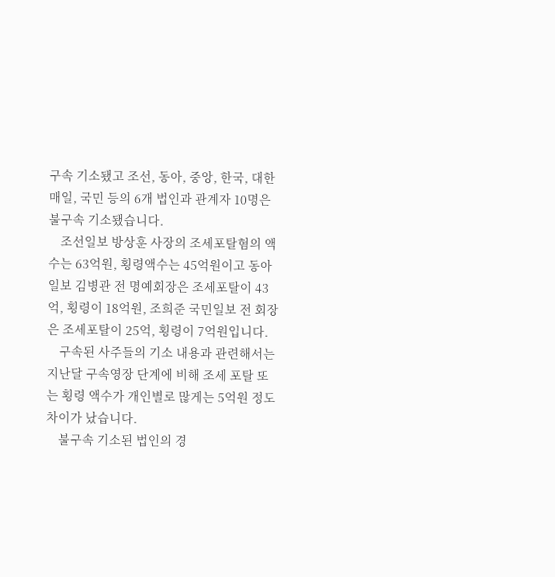구속 기소됐고 조선, 동아, 중앙, 한국, 대한매일, 국민 등의 6개 법인과 관계자 10명은 불구속 기소됐습니다.
    조선일보 방상훈 사장의 조세포탈혐의 액수는 63억원, 횡령액수는 45억원이고 동아일보 김병관 전 명예회장은 조세포탈이 43억, 횡령이 18억원, 조희준 국민일보 전 회장은 조세포탈이 25억, 횡령이 7억원입니다.
    구속된 사주들의 기소 내용과 관련해서는 지난달 구속영장 단계에 비해 조세 포탈 또는 횡령 액수가 개인별로 많게는 5억원 정도 차이가 났습니다.
    불구속 기소된 법인의 경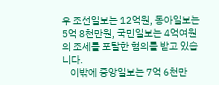우 조선일보는 12억원, 동아일보는 5억 8천만원, 국민일보는 4억여원의 조세를 포탈한 혐의를 받고 있습니다.
    이밖에 중앙일보는 7억 6천만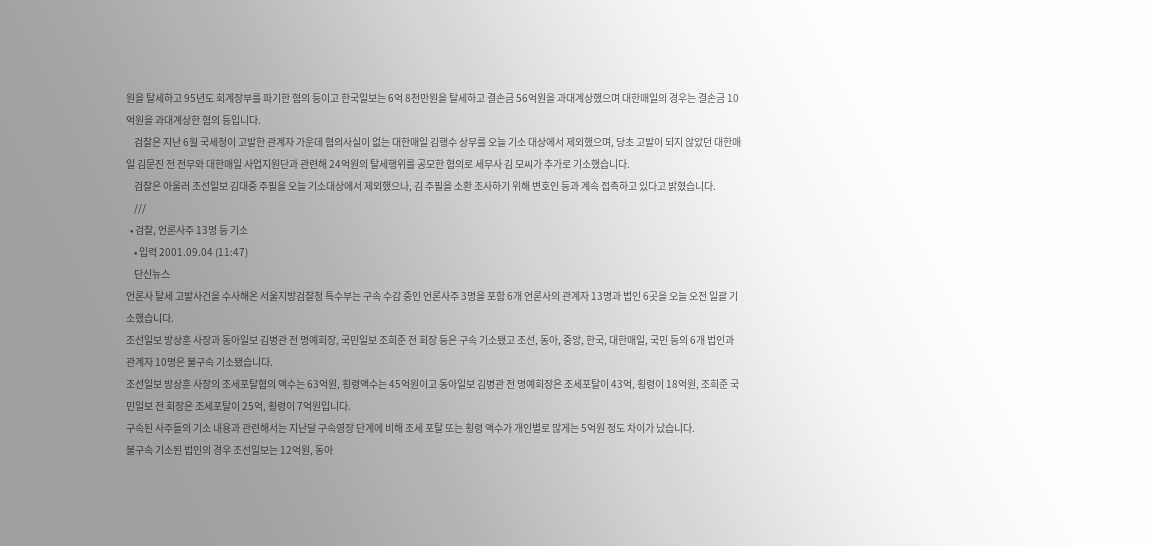원을 탈세하고 95년도 회계장부를 파기한 혐의 등이고 한국일보는 6억 8천만원을 탈세하고 결손금 56억원을 과대계상했으며 대한매일의 경우는 결손금 10억원을 과대계상한 혐의 등입니다.
    검찰은 지난 6월 국세청이 고발한 관계자 가운데 혐의사실이 없는 대한매일 김행수 상무를 오늘 기소 대상에서 제외했으며, 당초 고발이 되지 않았던 대한매일 김문진 전 전무와 대한매일 사업지원단과 관련해 24억원의 탈세행위를 공모한 혐의로 세무사 김 모씨가 추가로 기소했습니다.
    검찰은 아울러 조선일보 김대중 주필을 오늘 기소대상에서 제외했으나, 김 주필을 소환 조사하기 위해 변호인 등과 계속 접촉하고 있다고 밝혔습니다.
    ///
  • 검찰, 언론사주 13명 등 기소
    • 입력 2001.09.04 (11:47)
    단신뉴스
언론사 탈세 고발사건을 수사해온 서울지방검찰청 특수부는 구속 수감 중인 언론사주 3명을 포함 6개 언론사의 관계자 13명과 법인 6곳을 오늘 오전 일괄 기소했습니다.
조선일보 방상훈 사장과 동아일보 김병관 전 명예회장, 국민일보 조희준 전 회장 등은 구속 기소됐고 조선, 동아, 중앙, 한국, 대한매일, 국민 등의 6개 법인과 관계자 10명은 불구속 기소됐습니다.
조선일보 방상훈 사장의 조세포탈혐의 액수는 63억원, 횡령액수는 45억원이고 동아일보 김병관 전 명예회장은 조세포탈이 43억, 횡령이 18억원, 조희준 국민일보 전 회장은 조세포탈이 25억, 횡령이 7억원입니다.
구속된 사주들의 기소 내용과 관련해서는 지난달 구속영장 단계에 비해 조세 포탈 또는 횡령 액수가 개인별로 많게는 5억원 정도 차이가 났습니다.
불구속 기소된 법인의 경우 조선일보는 12억원, 동아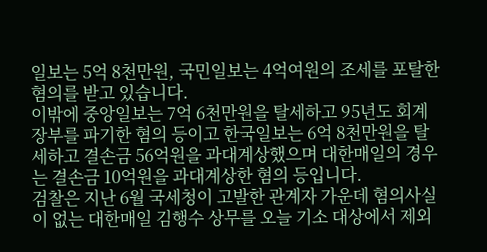일보는 5억 8천만원, 국민일보는 4억여원의 조세를 포탈한 혐의를 받고 있습니다.
이밖에 중앙일보는 7억 6천만원을 탈세하고 95년도 회계장부를 파기한 혐의 등이고 한국일보는 6억 8천만원을 탈세하고 결손금 56억원을 과대계상했으며 대한매일의 경우는 결손금 10억원을 과대계상한 혐의 등입니다.
검찰은 지난 6월 국세청이 고발한 관계자 가운데 혐의사실이 없는 대한매일 김행수 상무를 오늘 기소 대상에서 제외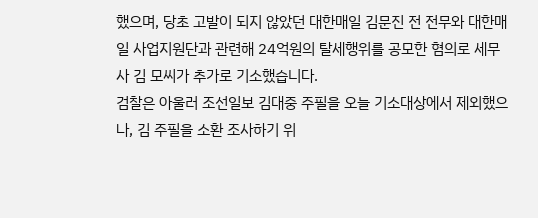했으며, 당초 고발이 되지 않았던 대한매일 김문진 전 전무와 대한매일 사업지원단과 관련해 24억원의 탈세행위를 공모한 혐의로 세무사 김 모씨가 추가로 기소했습니다.
검찰은 아울러 조선일보 김대중 주필을 오늘 기소대상에서 제외했으나, 김 주필을 소환 조사하기 위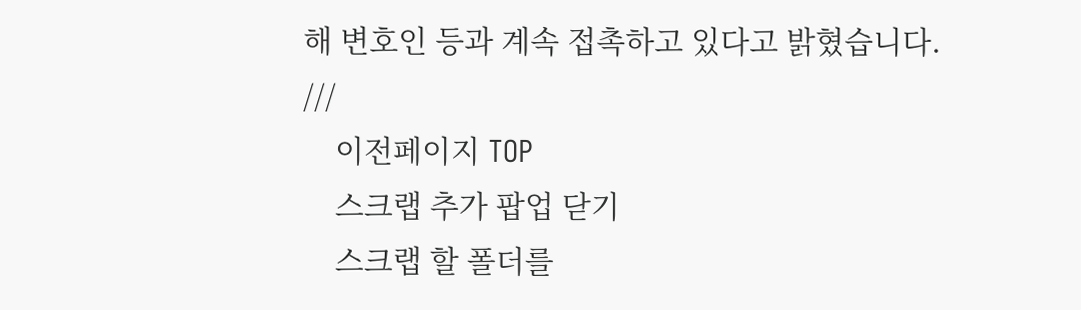해 변호인 등과 계속 접촉하고 있다고 밝혔습니다.
///
    이전페이지 TOP
    스크랩 추가 팝업 닫기
    스크랩 할 폴더를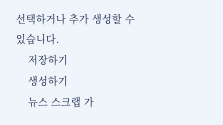선택하거나 추가 생성할 수 있습니다.
    저장하기
    생성하기
    뉴스 스크랩 가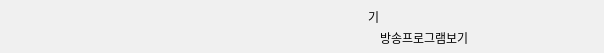기
    방송프로그램보기